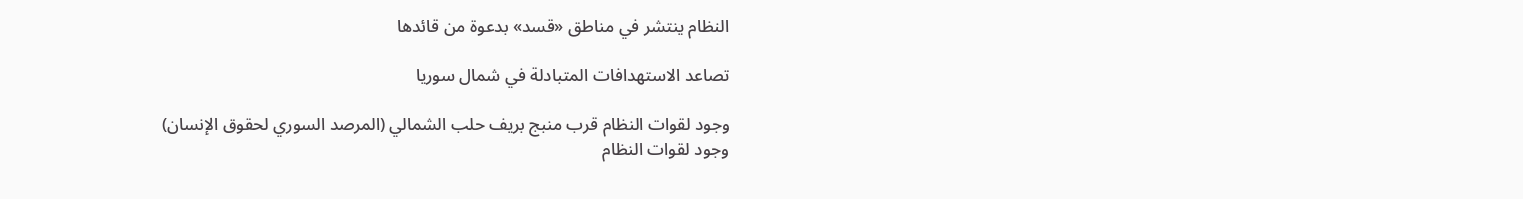النظام ينتشر في مناطق «قسد» بدعوة من قائدها

تصاعد الاستهدافات المتبادلة في شمال سوريا

وجود لقوات النظام قرب منبج بريف حلب الشمالي (المرصد السوري لحقوق الإنسان)
وجود لقوات النظام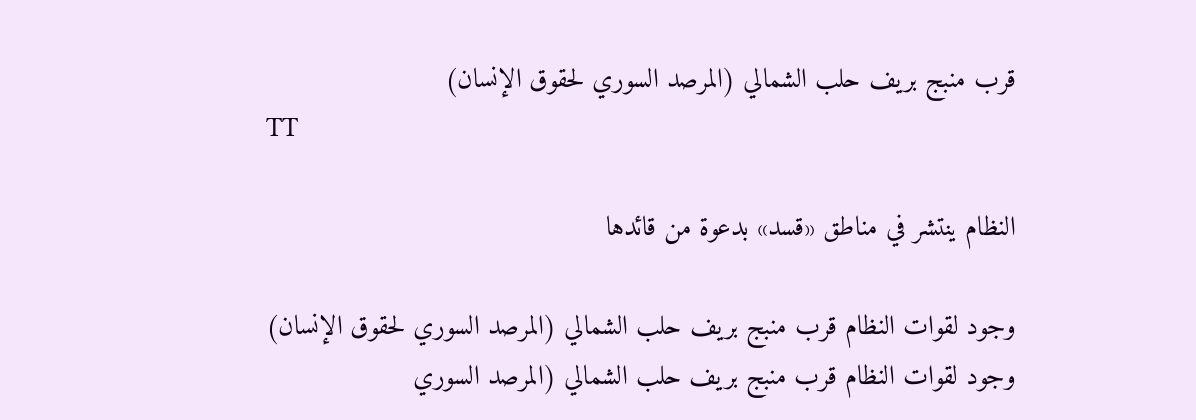قرب منبج بريف حلب الشمالي (المرصد السوري لحقوق الإنسان)
TT

النظام ينتشر في مناطق «قسد» بدعوة من قائدها

وجود لقوات النظام قرب منبج بريف حلب الشمالي (المرصد السوري لحقوق الإنسان)
وجود لقوات النظام قرب منبج بريف حلب الشمالي (المرصد السوري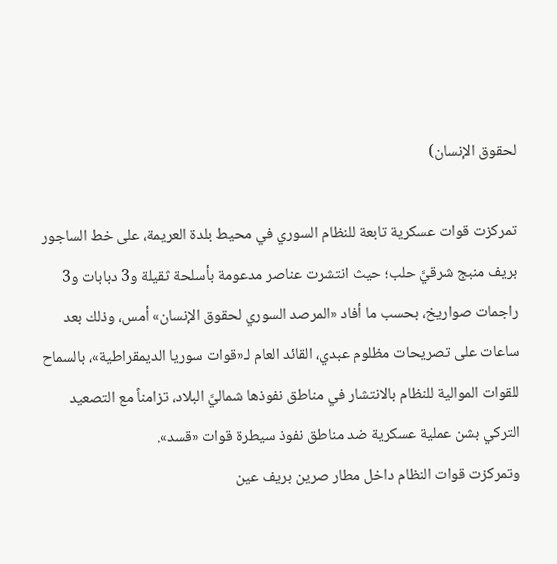لحقوق الإنسان)

تمركزت قوات عسكرية تابعة للنظام السوري في محيط بلدة العريمة، على خط الساجور بريف منبج شرقيَّ حلب؛ حيث انتشرت عناصر مدعومة بأسلحة ثقيلة و3 دبابات و3 راجمات صواريخ، بحسب ما أفاد «المرصد السوري لحقوق الإنسان» أمس، وذلك بعد ساعات على تصريحات مظلوم عبدي، القائد العام لـ«قوات سوريا الديمقراطية»، بالسماح للقوات الموالية للنظام بالانتشار في مناطق نفوذها شماليَّ البلاد، تزامناً مع التصعيد التركي بشن عملية عسكرية ضد مناطق نفوذ سيطرة قوات «قسد».
وتمركزت قوات النظام داخل مطار صرين بريف عين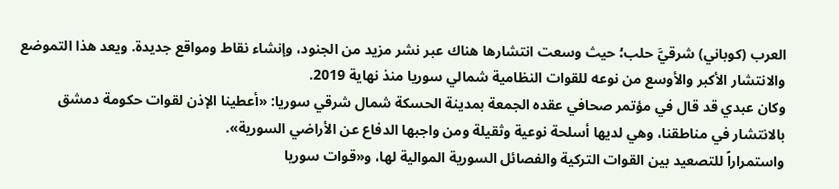العرب (كوباني) شرقيَّ حلب؛ حيث وسعت انتشارها هناك عبر نشر مزيد من الجنود، وإنشاء نقاط ومواقع جديدة. ويعد هذا التموضع والانتشار الأكبر والأوسع من نوعه للقوات النظامية شمالي سوريا منذ نهاية 2019.
وكان عبدي قد قال في مؤتمر صحافي عقده الجمعة بمدينة الحسكة شمال شرقي سوريا: «أعطينا الإذن لقوات حكومة دمشق بالانتشار في مناطقنا، وهي لديها أسلحة نوعية وثقيلة ومن واجبها الدفاع عن الأراضي السورية».
واستمراراً للتصعيد بين القوات التركية والفصائل السورية الموالية لها، و«قوات سوريا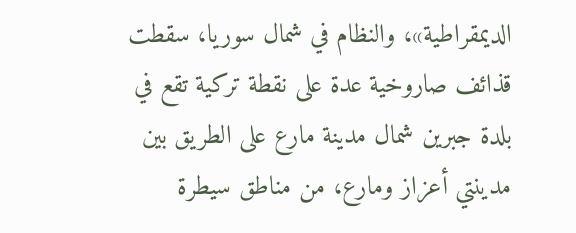الديمقراطية»، والنظام في شمال سوريا، سقطت قذائف صاروخية عدة على نقطة تركية تقع في بلدة جبرين شمال مدينة مارع على الطريق بين مدينتي أعزاز ومارع، من مناطق سيطرة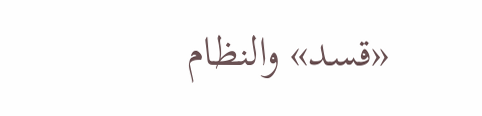«قسد» والنظام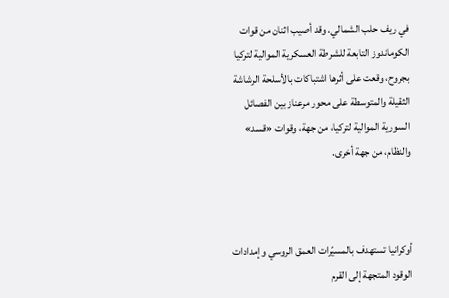في ريف حلب الشمالي. وقد أصيب اثنان من قوات الكوماندوز التابعة للشرطة العسكرية الموالية لتركيا بجروح، وقعت على أثرها اشتباكات بالأسلحة الرشاشة الثقيلة والمتوسطة على محور مرعناز بين الفصائل السورية الموالية لتركيا، من جهة، وقوات «قسد» والنظام، من جهة أخرى.



أوكرانيا تستهدف بالمسيّرات العمق الروسي وإمدادات الوقود المتجهة إلى القرم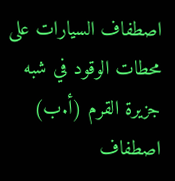اصطفاف السيارات على محطات الوقود في شبه جزيرة القرم (أ.ب)
اصطفاف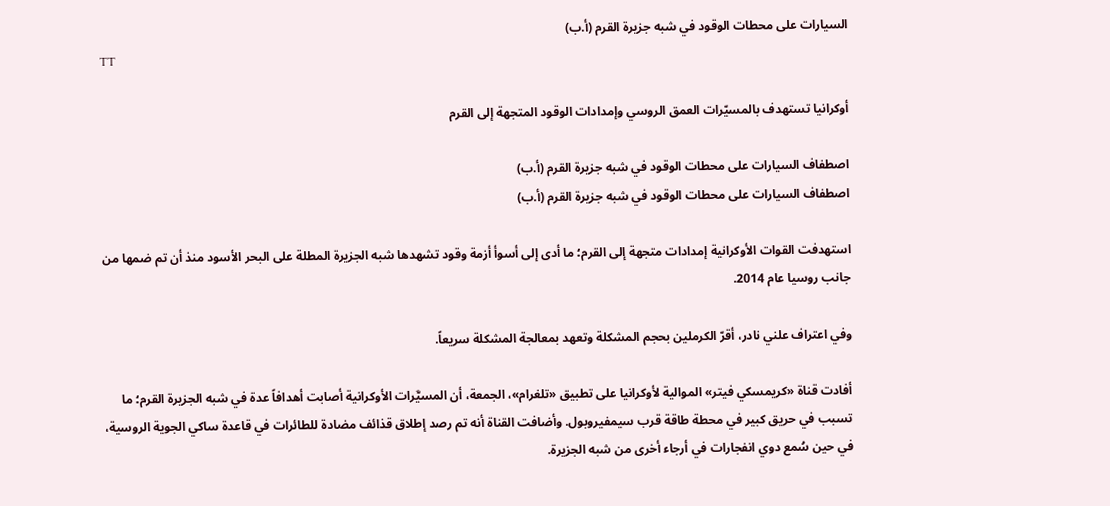السيارات على محطات الوقود في شبه جزيرة القرم (أ.ب)
TT

أوكرانيا تستهدف بالمسيّرات العمق الروسي وإمدادات الوقود المتجهة إلى القرم

اصطفاف السيارات على محطات الوقود في شبه جزيرة القرم (أ.ب)
اصطفاف السيارات على محطات الوقود في شبه جزيرة القرم (أ.ب)

استهدفت القوات الأوكرانية إمدادات متجهة إلى القرم؛ ما أدى إلى أسوأ أزمة وقود تشهدها شبه الجزيرة المطلة على البحر الأسود منذ أن تم ضمها من جانب روسيا عام 2014.

وفي اعتراف علني نادر، أقرّ الكرملين بحجم المشكلة وتعهد بمعالجة المشكلة سريعاً.

أفادت قناة «كريمسكي فيتر» الموالية لأوكرانيا على تطبيق «تلغرام»، الجمعة، أن المسيَّرات الأوكرانية أصابت أهدافاً عدة في شبه الجزيرة القرم؛ ما تسبب في حريق كبير في محطة طاقة قرب سيمفيروبول. وأضافت القناة أنه تم رصد إطلاق قذائف مضادة للطائرات في قاعدة ساكي الجوية الروسية، في حين سُمع دوي انفجارات في أرجاء أخرى من شبه الجزيرة.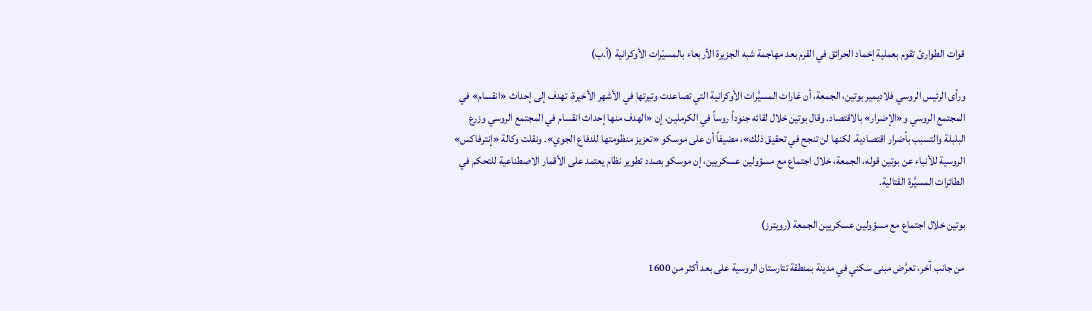قوات الطوارئ تقوم بعملية إخماد الحرائق في القرم بعد مهاجمة شبه الجزيرة الأربعاء بالمسيّرات الأوكرانية (أ.ب)

ورأى الرئيس الروسي فلاديمير بوتين، الجمعة، أن غارات المسيَّرات الأوكرانية التي تصاعدت وتيرتها في الأشهر الأخيرة، تهدف إلى إحداث «انقسام» في المجتمع الروسي و«الإضرار» بالاقتصاد. وقال بوتين خلال لقائه جنوداً روساً في الكرملين، إن «الهدف منها إحداث انقسام في المجتمع الروسي وزرع البلبلة والتسبب بأضرار اقتصادية. لكنها لن تنجح في تحقيق ذلك»، مضيفاً أن على موسكو «تعزيز منظومتها للدفاع الجوي». ونقلت وكالة «إنترفاكس» الروسية للأنباء ‌عن ‌بوتين قوله، الجمعة، خلال اجتماع مع مسؤولين ‌عسكريين، ‌إن موسكو ‌بصدد تطوير ‌نظام يعتمد ‌على الأقمار الاصطناعية للتحكم في الطائرات المسيَّرة القتالية.

بوتين خلال اجتماع مع مسؤولين ‌عسكريين ‌الجمعة (رويترز)

من جانب آخر، تعرَّض مبنى سكني في مدينة بمنطقة تتارستان الروسية على بعد أكثر من 1600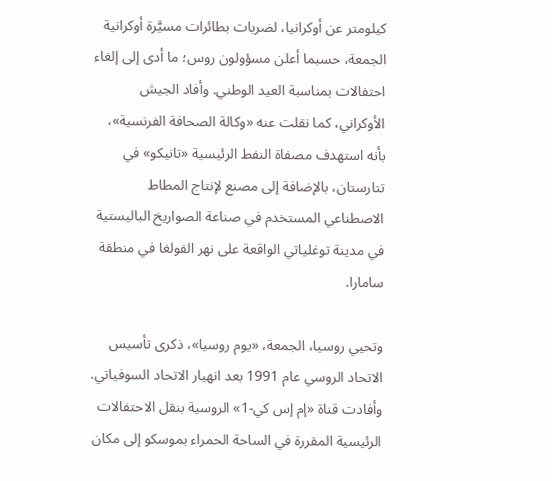كيلومتر عن أوكرانيا، لضربات بطائرات مسيَّرة أوكرانية الجمعة، حسبما أعلن مسؤولون روس؛ ما أدى إلى إلغاء احتفالات بمناسبة العيد الوطني. وأفاد الجيش الأوكراني، كما نقلت عنه «وكالة الصحافة الفرنسية»، بأنه استهدف مصفاة النفط الرئيسية «تانيكو» في تتارستان، بالإضافة إلى مصنع لإنتاج المطاط الاصطناعي المستخدم في صناعة الصواريخ الباليستية في مدينة توغلياتي الواقعة على نهر الفولغا في منطقة سامارا.

وتحيي روسيا، الجمعة، «يوم روسيا»، ذكرى تأسيس الاتحاد الروسي عام 1991 بعد انهيار الاتحاد السوفياتي. وأفادت قناة «إم إس كي-1» الروسية بنقل الاحتفالات الرئيسية المقررة في الساحة الحمراء بموسكو إلى مكان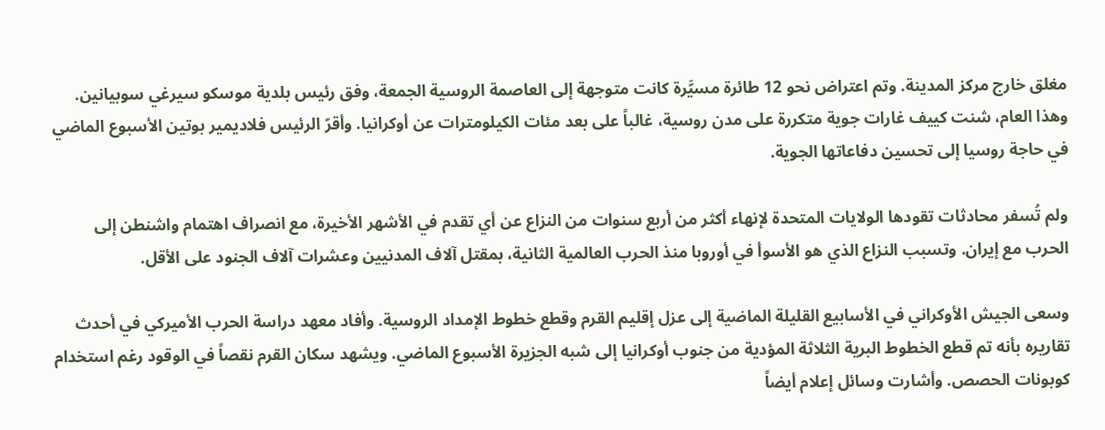مغلق خارج مركز المدينة. وتم اعتراض نحو 12 طائرة مسيَّرة كانت متوجهة إلى العاصمة الروسية الجمعة، وفق رئيس بلدية موسكو سيرغي سوبيانين. وهذا العام، شنت كييف غارات جوية متكررة على مدن روسية، غالباً على بعد مئات الكيلومترات عن أوكرانيا. وأقرّ الرئيس فلاديمير بوتين الأسبوع الماضي في حاجة روسيا إلى تحسين دفاعاتها الجوية.

ولم تُسفر محادثات تقودها الولايات المتحدة لإنهاء أكثر من أربع سنوات من النزاع عن أي تقدم في الأشهر الأخيرة، مع انصراف اهتمام واشنطن إلى الحرب مع إيران. وتسبب النزاع الذي هو الأسوأ في أوروبا منذ الحرب العالمية الثانية، بمقتل آلاف المدنيين وعشرات آلاف الجنود على الأقل.

وسعى الجيش الأوكراني في الأسابيع القليلة الماضية إلى عزل إقليم القرم وقطع خطوط الإمداد الروسية. وأفاد معهد دراسة الحرب الأميركي في أحدث تقاريره بأنه تم قطع الخطوط البرية الثلاثة المؤدية من جنوب أوكرانيا إلى شبه الجزيرة الأسبوع الماضي. ويشهد سكان القرم نقصاً في الوقود رغم استخدام كوبونات الحصص. وأشارت وسائل إعلام أيضاً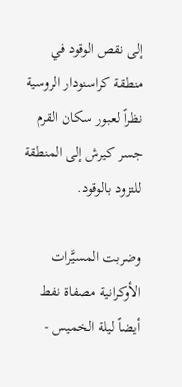إلى نقص الوقود في منطقة كراسنودار الروسية نظراً لعبور سكان القرم جسر كيرش إلى المنطقة للتزود بالوقود.

وضربت المسيَّرات الأوكرانية مصفاة نفط أيضاً ليلة الخميس -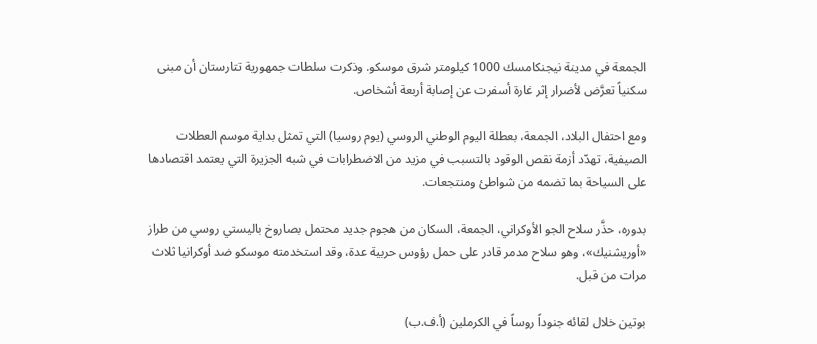الجمعة في مدينة نيجنكامسك 1000 كيلومتر شرق موسكو. وذكرت سلطات جمهورية تتارستان أن مبنى سكنياً تعرَّض لأضرار إثر غارة أسفرت عن إصابة أربعة أشخاص.

ومع احتفال البلاد، الجمعة، بعطلة اليوم الوطني الروسي (يوم روسيا) التي تمثل بداية موسم العطلات الصيفية، تهدّد أزمة نقص الوقود بالتسبب في مزيد من الاضطرابات في شبه الجزيرة التي يعتمد اقتصادها على السياحة بما تضمه من شواطئ ومنتجعات.

بدوره، حذَّر سلاح الجو الأوكراني، الجمعة، السكان من هجوم جديد محتمل بصاروخ باليستي روسي من طراز «أوريشنيك»، وهو سلاح مدمر قادر على حمل رؤوس حربية عدة، وقد استخدمته موسكو ضد أوكرانيا ثلاث مرات من قبل.

بوتين خلال لقائه جنوداً روساً في الكرملين (أ.ف.ب)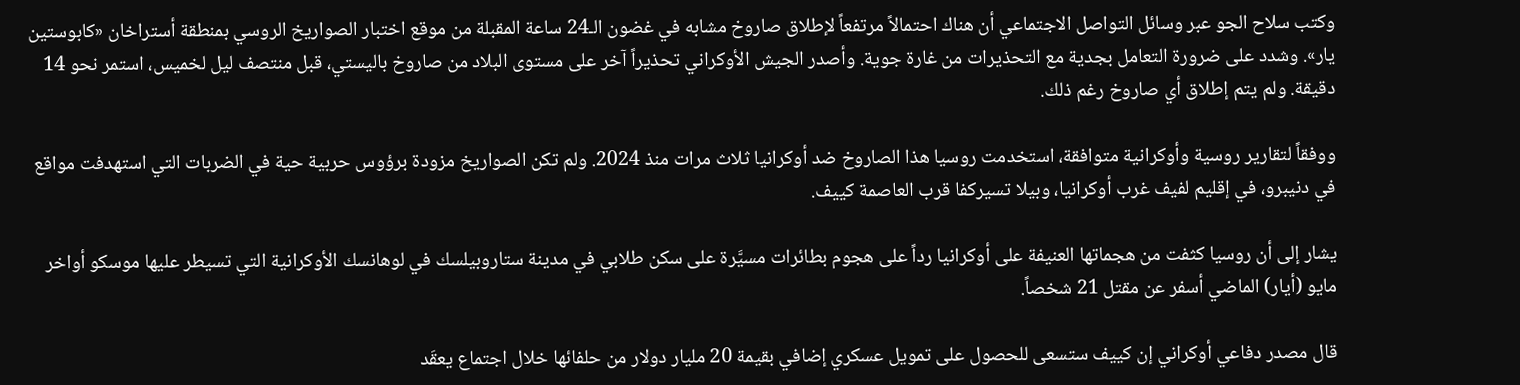وكتب سلاح الجو عبر وسائل التواصل الاجتماعي أن هناك احتمالاً مرتفعاً لإطلاق صاروخ مشابه في غضون الـ24 ساعة المقبلة من موقع اختبار الصواريخ الروسي بمنطقة أستراخان «كابوستين يار». وشدد على ضرورة التعامل بجدية مع التحذيرات من غارة جوية. وأصدر الجيش الأوكراني تحذيراً آخر على مستوى البلاد من صاروخ باليستي، قبل منتصف ليل لخميس، استمر نحو 14 دقيقة. ولم يتم إطلاق أي صاروخ رغم ذلك.

ووفقاً لتقارير روسية وأوكرانية متوافقة، استخدمت روسيا هذا الصاروخ ضد أوكرانيا ثلاث مرات منذ 2024. ولم تكن الصواريخ مزودة برؤوس حربية حية في الضربات التي استهدفت مواقع في دنيبرو، في إقليم لفيف غرب أوكرانيا، وبيلا تسيركفا قرب العاصمة كييف.

يشار إلى أن روسيا كثفت من هجماتها العنيفة على أوكرانيا رداً على هجوم بطائرات مسيَّرة على سكن طلابي في مدينة ستاروبيلسك في لوهانسك الأوكرانية التي تسيطر عليها موسكو أواخر مايو (أيار) الماضي أسفر عن مقتل 21 شخصاً.

قال مصدر دفاعي أوكراني إن كييف ستسعى للحصول على تمويل عسكري إضافي بقيمة 20 مليار دولار من حلفائها خلال اجتماع يعقَد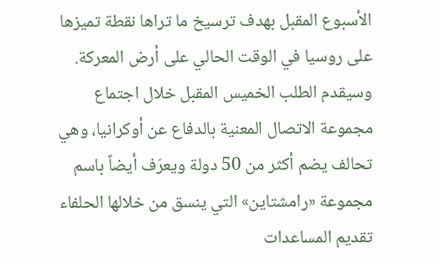الأسبوع المقبل بهدف ترسيخ ما تراها نقطة تميزها على روسيا في الوقت الحالي على أرض المعركة. وسيقدم الطلب الخميس المقبل خلال اجتماع مجموعة الاتصال المعنية بالدفاع عن أوكرانيا، وهي تحالف يضم أكثر من 50 دولة ويعرَف أيضاً باسم مجموعة «رامشتاين» التي ينسق من خلالها الحلفاء تقديم المساعدات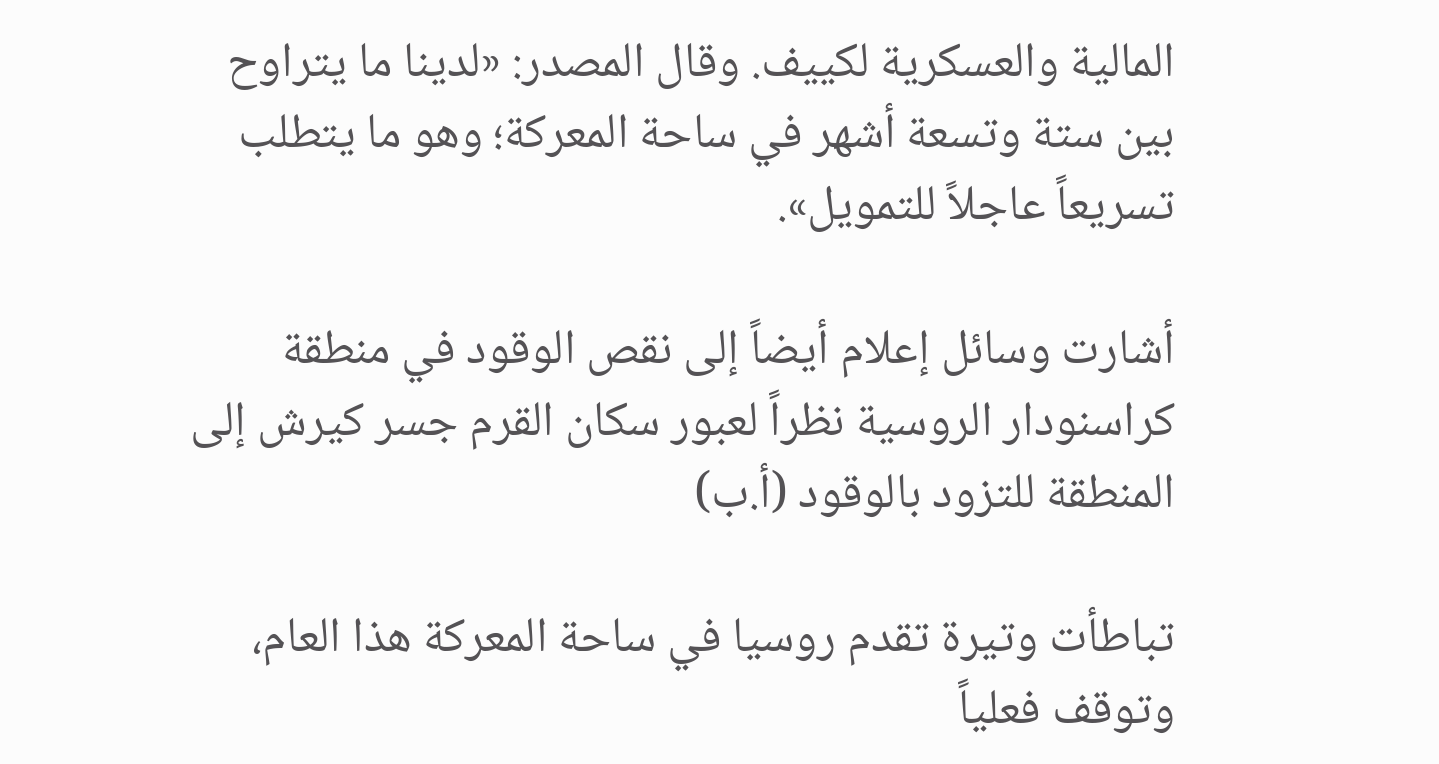المالية والعسكرية لكييف. وقال المصدر: «لدينا ما يتراوح بين ستة وتسعة أشهر في ساحة المعركة؛ وهو ما يتطلب تسريعاً عاجلاً للتمويل».

أشارت وسائل إعلام أيضاً إلى نقص الوقود في منطقة كراسنودار الروسية نظراً لعبور سكان القرم جسر كيرش إلى المنطقة للتزود بالوقود (أ.ب)

تباطأت وتيرة تقدم روسيا في ساحة المعركة هذا العام، وتوقف فعلياً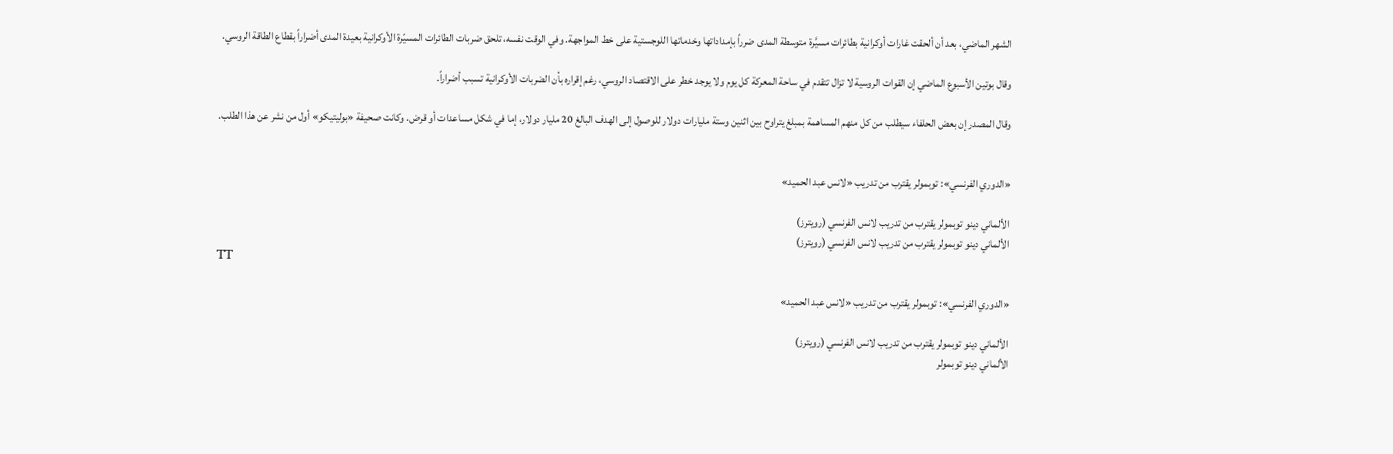الشهر الماضي، بعد أن ألحقت غارات أوكرانية بطائرات مسيَّرة متوسطة المدى ضرراً بإمداداتها وخدماتها اللوجستية على خط المواجهة. وفي الوقت نفسه، تلحق ضربات الطائرات المسيّرة الأوكرانية بعيدة المدى أضراراً بقطاع الطاقة الروسي.

وقال بوتين الأسبوع الماضي إن القوات الروسية لا تزال تتقدم في ساحة المعركة كل يوم ولا يوجد خطر على الاقتصاد الروسي، رغم إقراره بأن الضربات الأوكرانية تسبب أضراراً.

وقال المصدر إن بعض الحلفاء سيطلب من كل منهم المساهمة بمبلغ يتراوح بين اثنين وستة مليارات دولار للوصول إلى الهدف البالغ 20 مليار دولار، إما في شكل مساعدات أو قرض. وكانت صحيفة «بوليتيكو» أول من نشر عن هذا الطلب.


«الدوري الفرنسي»: توبمولر يقترب من تدريب «لانس عبد الحميد»

الألماني دينو توبمولر يقترب من تدريب لانس الفرنسي (رويترز)
الألماني دينو توبمولر يقترب من تدريب لانس الفرنسي (رويترز)
TT

«الدوري الفرنسي»: توبمولر يقترب من تدريب «لانس عبد الحميد»

الألماني دينو توبمولر يقترب من تدريب لانس الفرنسي (رويترز)
الألماني دينو توبمولر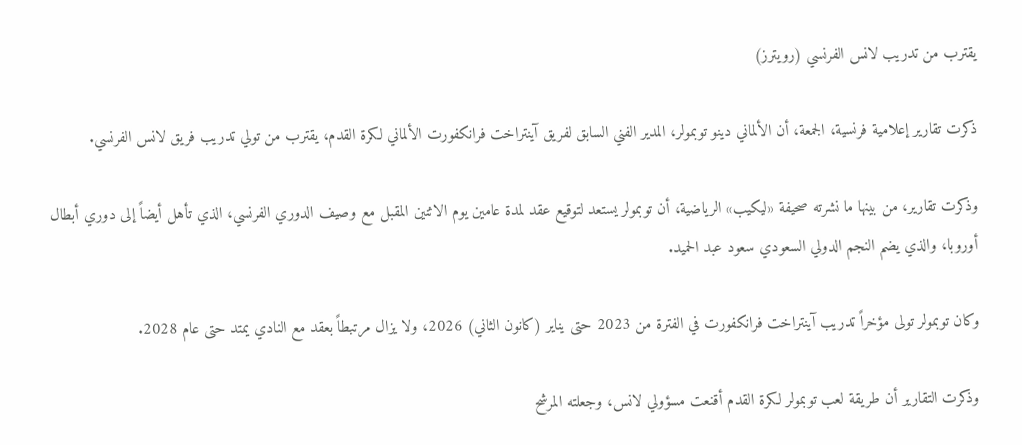يقترب من تدريب لانس الفرنسي (رويترز)

ذكرت تقارير إعلامية فرنسية، الجمعة، أن الألماني دينو توبمولر، المدير الفني السابق لفريق آينتراخت فرانكفورت الألماني لكرة القدم، يقترب من تولي تدريب فريق لانس الفرنسي.

وذكرت تقارير، من بينها ما نشرته صحيفة «ليكيب» الرياضية، أن توبمولر يستعد لتوقيع عقد لمدة عامين يوم الاثنين المقبل مع وصيف الدوري الفرنسي، الذي تأهل أيضاً إلى دوري أبطال أوروبا، والذي يضم النجم الدولي السعودي سعود عبد الحميد.

وكان توبمولر تولى مؤخراً تدريب آينتراخت فرانكفورت في الفترة من 2023 حتى يناير (كانون الثاني) 2026، ولا يزال مرتبطاً بعقد مع النادي يمتد حتى عام 2028.

وذكرت التقارير أن طريقة لعب توبمولر لكرة القدم أقنعت مسؤولي لانس، وجعلته المرشح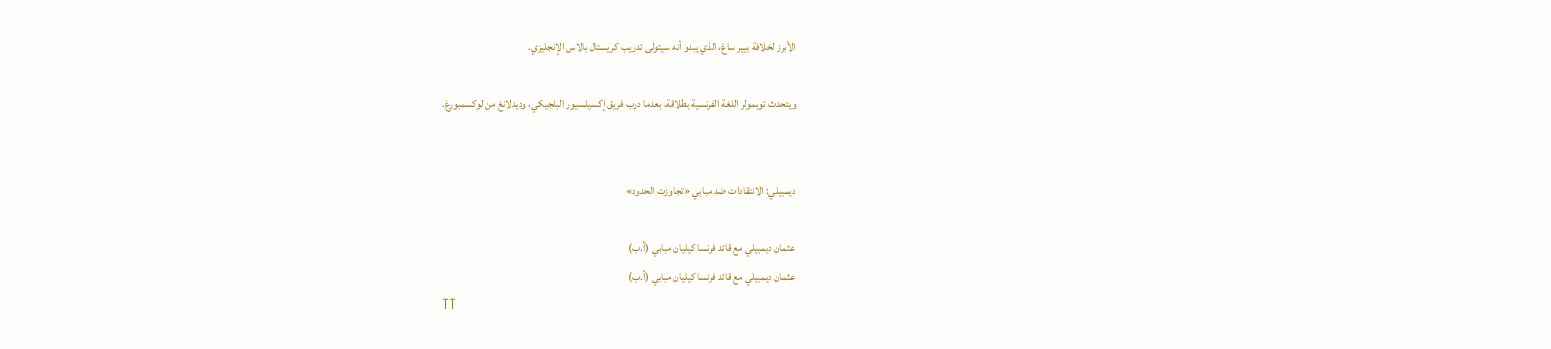الأبرز لخلافة بيير ساغ، الذي يبدو أنه سيتولى تدريب كريستال بالاس الإنجليزي.

ويتحدث توبمولر اللغة الفرنسية بطلاقة، بعدما درب فريق إكسيلسيور البلجيكي، وديدلانغ من لوكسمبورغ.


ديمبيلي: الانتقادات ضد مبابي «تجاوزت الحدود»

عثمان ديمبيلي مع قائد فرنسا كيليان مبابي (أ.ب)
عثمان ديمبيلي مع قائد فرنسا كيليان مبابي (أ.ب)
TT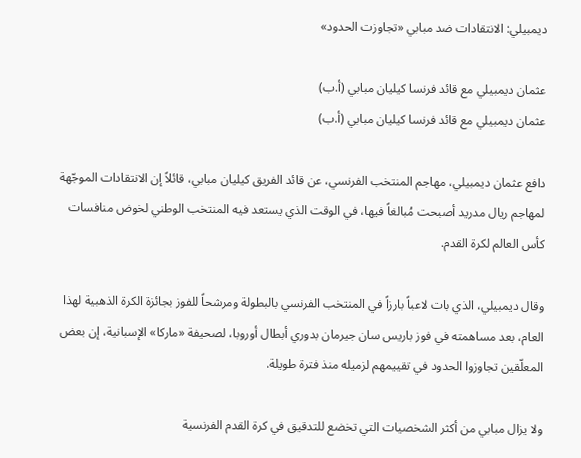ديمبيلي: الانتقادات ضد مبابي «تجاوزت الحدود»

عثمان ديمبيلي مع قائد فرنسا كيليان مبابي (أ.ب)
عثمان ديمبيلي مع قائد فرنسا كيليان مبابي (أ.ب)

دافع عثمان ديمبيلي، مهاجم المنتخب الفرنسي، عن قائد الفريق كيليان مبابي، قائلاً إن الانتقادات الموجّهة لمهاجم ريال مدريد أصبحت مُبالغاً فيها، في الوقت الذي يستعد فيه المنتخب الوطني لخوض منافسات كأس العالم لكرة القدم.

وقال ديمبيلي، الذي بات لاعباً بارزاً في المنتخب الفرنسي بالبطولة ومرشحاً للفوز بجائزة الكرة الذهبية لهذا العام، بعد مساهمته في فوز باريس سان جيرمان بدوري أبطال أوروبا، لصحيفة «ماركا» الإسبانية، إن بعض المعلّقين تجاوزوا الحدود في تقييمهم لزميله منذ فترة طويلة.

ولا يزال مبابي من أكثر الشخصيات التي تخضع للتدقيق في كرة القدم الفرنسية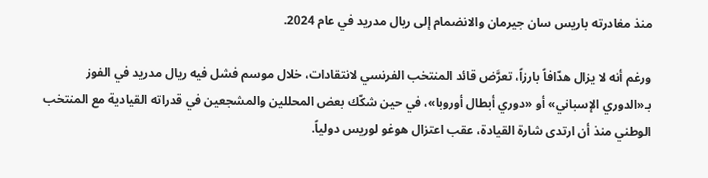منذ مغادرته باريس سان جيرمان والانضمام إلى ريال مدريد في عام 2024.

ورغم أنه لا يزال هدّافاً بارزاً، تعرَّض قائد المنتخب الفرنسي لانتقادات، خلال موسم فشل فيه ريال مدريد في الفوز بـ«الدوري الإسباني» أو «دوري أبطال أوروبا»، في حين شكّك بعض المحللين والمشجعين في قدراته القيادية مع المنتخب الوطني منذ أن ارتدى شارة القيادة، عقب اعتزال هوغو لوريس دولياً.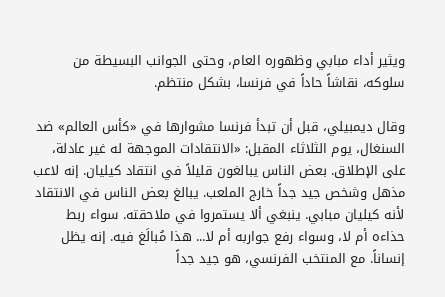ويثير أداء مبابي وظهوره العام، وحتى الجوانب البسيطة من سلوكه، نقاشاً حاداً في فرنسا، بشكل منتظم.

وقال ديمبيلي، قبل أن تبدأ فرنسا مشوارها في «كأس العالم» ضد السنغال، يوم الثلاثاء المقبل: «الانتقادات الموجهة له غير عادلة، على الإطلاق. بعض الناس يبالغون قليلاً في انتقاد كيليان. إنه لاعب مذهل وشخص جيد جداً خارج الملعب. يبالغ بعض الناس في الانتقاد لأنه كيليان مبابي. ينبغي ألا يستمروا في ملاحقته. سواء ربط حذاءه أم لا، وسواء رفع جواربه أم لا... هذا مُبالَغ فيه. إنه يظل إنساناً. مع المنتخب الفرنسي، هو جيد جداً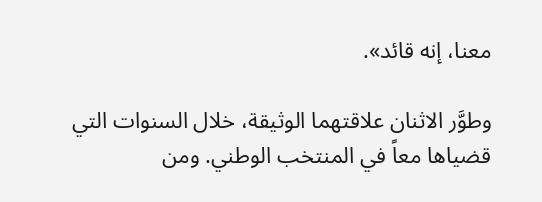معنا، إنه قائد».

وطوَّر الاثنان علاقتهما الوثيقة، خلال السنوات التي قضياها معاً في المنتخب الوطني. ومن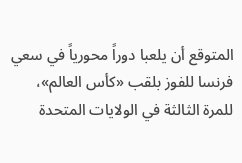المتوقع أن يلعبا دوراً محورياً في سعي فرنسا للفوز بلقب «كأس العالم»، للمرة الثالثة في الولايات المتحدة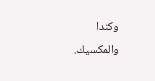وكندا والمكسيك.